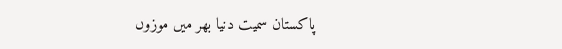پاکستان سمیت دنیا بھر میں موزوں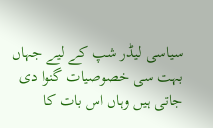سیاسی لیڈر شپ کے لیے جہاں بہت سی خصوصیات گنوا دی جاتی ہیں وہاں اس بات کا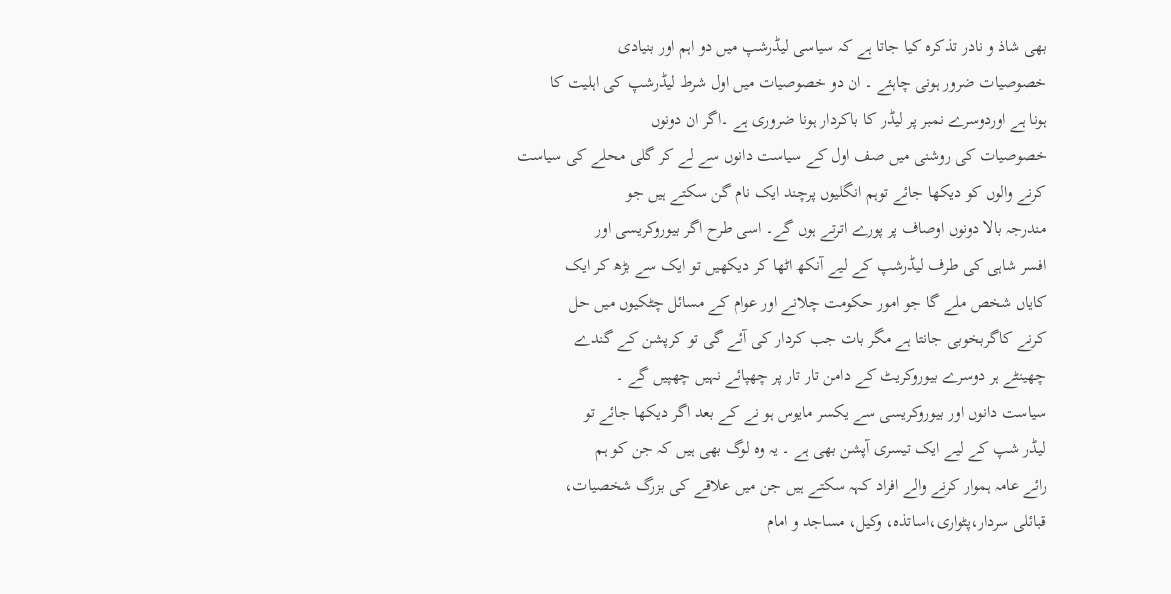بھی شاذ و نادر تذکرہ کیا جاتا ہے کہ سیاسی لیڈرشپ میں دو اہم اور بنیادی
خصوصیات ضرور ہونی چاہئے ۔ ان دو خصوصیات میں اول شرط لیڈرشپ کی اہلیت کا
ہونا ہے اوردوسرے نمبر پر لیڈر کا باکردار ہونا ضروری ہے ۔اگر ان دونوں
خصوصیات کی روشنی میں صف اول کے سیاست دانوں سے لے کر گلی محلے کی سیاست
کرنے والوں کو دیکھا جائے توہم انگلیوں پرچند ایک نام گن سکتے ہیں جو
مندرجہ بالا دونوں اوصاف پر پورے اترتے ہوں گے۔ اسی طرح اگر بیوروکریسی اور
افسر شاہی کی طرف لیڈرشپ کے لیے آنکھ اٹھا کر دیکھیں تو ایک سے بڑھ کر ایک
کایاں شخص ملے گا جو امور حکومت چلانے اور عوام کے مسائل چٹکیوں میں حل
کرنے کاگربخوبی جانتا ہے مگر بات جب کردار کی آئے گی تو کرپشن کے گندے
چھینٹے ہر دوسرے بیوروکریٹ کے دامن تار تار پر چھپائے نہیں چھپیں گے ۔
سیاست دانوں اور بیوروکریسی سے یکسر مایوس ہو نے کے بعد اگر دیکھا جائے تو
لیڈر شپ کے لیے ایک تیسری آپشن بھی ہے ۔ یہ وہ لوگ بھی ہیں کہ جن کو ہم
رائے عامہ ہموار کرنے والے افراد کہہ سکتے ہیں جن میں علاقے کی بزرگ شخصیات،
قبائلی سردار،پٹواری،اساتذہ، وکیل، مساجد و امام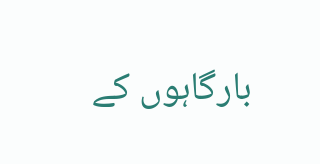بارگاہوں کے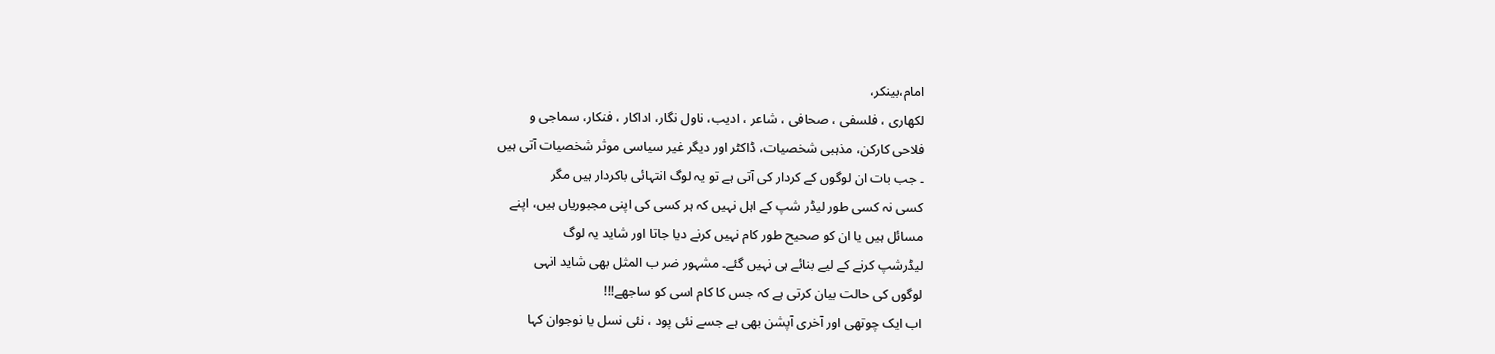امام،بینکر،
لکھاری ، فلسفی ، صحافی ، شاعر ، ادیب، ناول نگار، اداکار ، فنکار، سماجی و
فلاحی کارکن، مذہبی شخصیات، ڈاکٹر اور دیگر غیر سیاسی موثر شخصیات آتی ہیں
۔ جب بات ان لوگوں کے کردار کی آتی ہے تو یہ لوگ انتہائی باکردار ہیں مگر
کسی نہ کسی طور لیڈر شپ کے اہل نہیں کہ ہر کسی کی اپنی مجبوریاں ہیں، اپنے
مسائل ہیں یا ان کو صحیح طور کام نہیں کرنے دیا جاتا اور شاید یہ لوگ
لیڈرشپ کرنے کے لیے بنائے ہی نہیں گئے۔ مشہور ضر ب المثل بھی شاید انہی
لوگوں کی حالت بیان کرتی ہے کہ جس کا کام اسی کو ساجھے!!!
اب ایک چوتھی اور آخری آپشن بھی ہے جسے نئی پود ، نئی نسل یا نوجوان کہا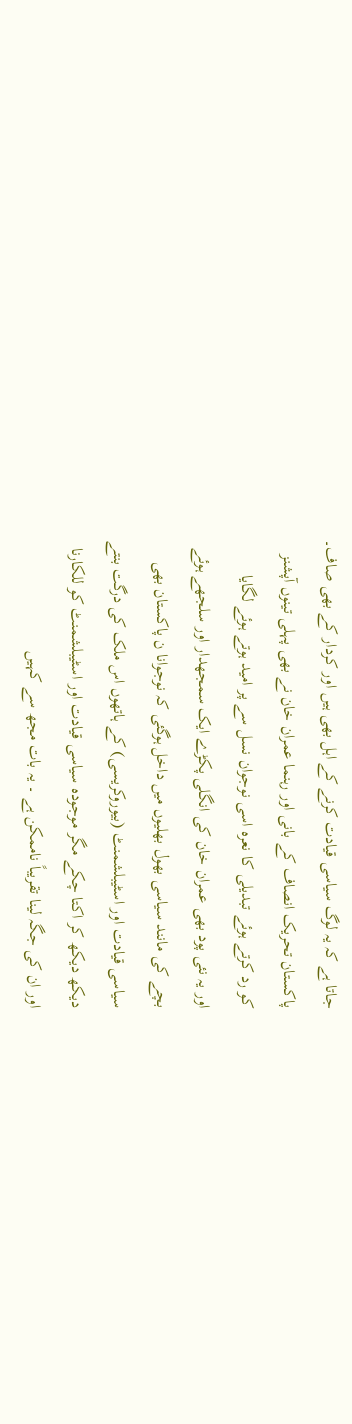جاتا ہے کہ یہ لوگ سیاسی قیادت کرنے کے اہل بھی ہیں اور کردار کے بھی صاف۔
پاکستان تحریک انصاف کے بانی اور رہنما عمران خان نے بھی پہلی تینوں آپشنز
کو رد کرتے ہوئے تبدیلی کا نعرہ اسی نوجوان نسل سے پر امید ہوتے ہوئے لگایا
اور یہ نئی پود بھی عمران خان کی انگلی پکڑے ایک سمجھدار اور سلجھے ہوئے
بچے کی مانند سیاسی بھول بھلیوں میں داخل ہوگئی کہ نوجوانا ن پاکستان بھی
سیاسی قیادت اور اسٹیبلشمنٹ (بیوروکریسی) کے ہاتھوں اس ملک کی درگت بنتے
دیکھ دیکھ کر اکتا چکے مگر موجودہ سیاسی قیادت اور اسٹیبلشمنٹ کو للکارنا
اور ان کی جگہ لینا تقریباً ناممکن ہے ۔ یہ بات مجھ سے کہیں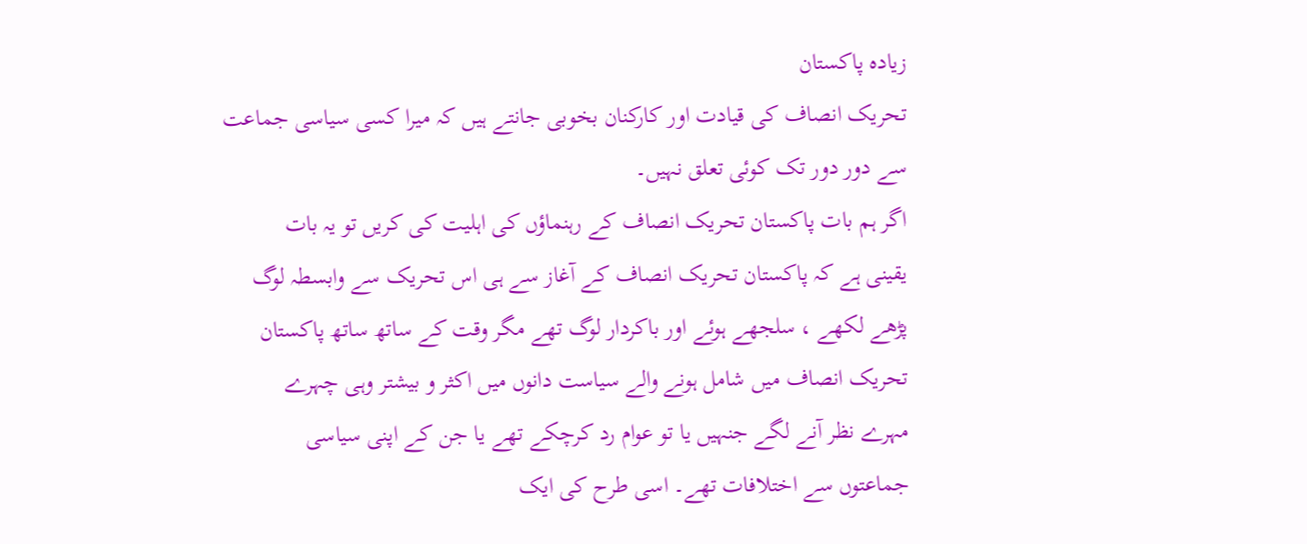زیادہ پاکستان
تحریک انصاف کی قیادت اور کارکنان بخوبی جانتے ہیں کہ میرا کسی سیاسی جماعت
سے دور دور تک کوئی تعلق نہیں۔
اگر ہم بات پاکستان تحریک انصاف کے رہنماؤں کی اہلیت کی کریں تو یہ بات
یقینی ہے کہ پاکستان تحریک انصاف کے آغاز سے ہی اس تحریک سے وابسطہ لوگ
پڑھے لکھے ، سلجھے ہوئے اور باکردار لوگ تھے مگر وقت کے ساتھ ساتھ پاکستان
تحریک انصاف میں شامل ہونے والے سیاست دانوں میں اکثر و بیشتر وہی چہرے
مہرے نظر آنے لگے جنہیں یا تو عوام رد کرچکے تھے یا جن کے اپنی سیاسی
جماعتوں سے اختلافات تھے۔ اسی طرح کی ایک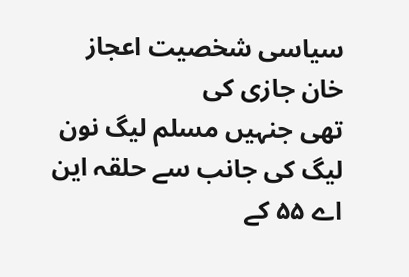سیاسی شخصیت اعجاز خان جازی کی
تھی جنہیں مسلم لیگ نون لیگ کی جانب سے حلقہ این اے ۵۵ کے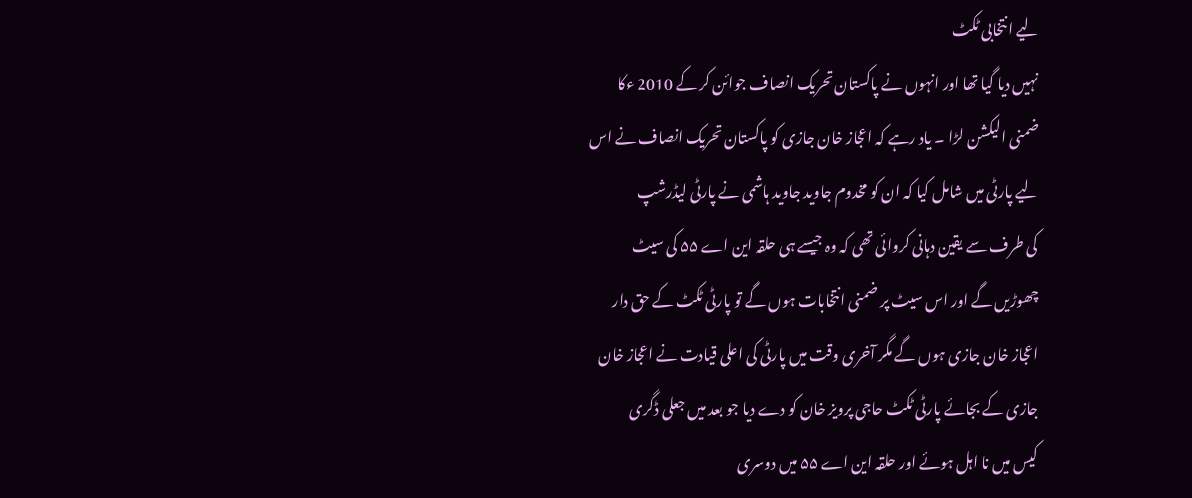لیے انتخابی ٹکٹ
نہیں دیا گیا تھا اور انہوں نے پاکستان تحریک انصاف جوائن کر کے 2010 ءکا
ضمنی الیکشن لڑا ۔ یاد رہے کہ اعجاز خان جازی کو پاکستان تحریک انصاف نے اس
لیے پارٹی میں شامل کیا کہ ان کو مخدوم جاوید جاوید ہاشمی نے پارٹی لیڈرشپ
کی طرف سے یقین دہانی کروائی تھی کہ وہ جیسے ہی حلقہ این اے ۵۵ کی سیٹ
چھوڑیں گے اور اس سیٹ پر ضمنی انتخابات ہوں گے تو پارٹی ٹکٹ کے حق دار
اعجاز خان جازی ہوں گے مگر آخری وقت میں پارٹی کی اعلی قیادت نے اعجاز خان
جازی کے بجائے پارٹی ٹکٹ حاجی پرویز خان کو دے دیا جو بعد میں جعلی ڈگری
کیس میں نا اہل ہوئے اور حلقہ این اے ۵۵ میں دوسری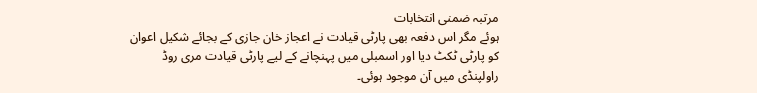مرتبہ ضمنی انتخابات
ہوئے مگر اس دفعہ بھی پارٹی قیادت نے اعجاز خان جازی کے بجائے شکیل اعوان
کو پارٹی ٹکٹ دیا اور اسمبلی میں پہنچانے کے لیے پارٹی قیادت مری روڈ
راولپنڈی میں آن موجود ہوئی۔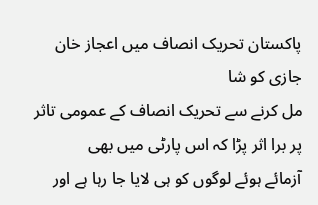پاکستان تحریک انصاف میں اعجاز خان جازی کو شا
مل کرنے سے تحریک انصاف کے عمومی تاثر پر برا اثر پڑا کہ اس پارٹی میں بھی
آزمائے ہوئے لوگوں کو ہی لایا جا رہا ہے اور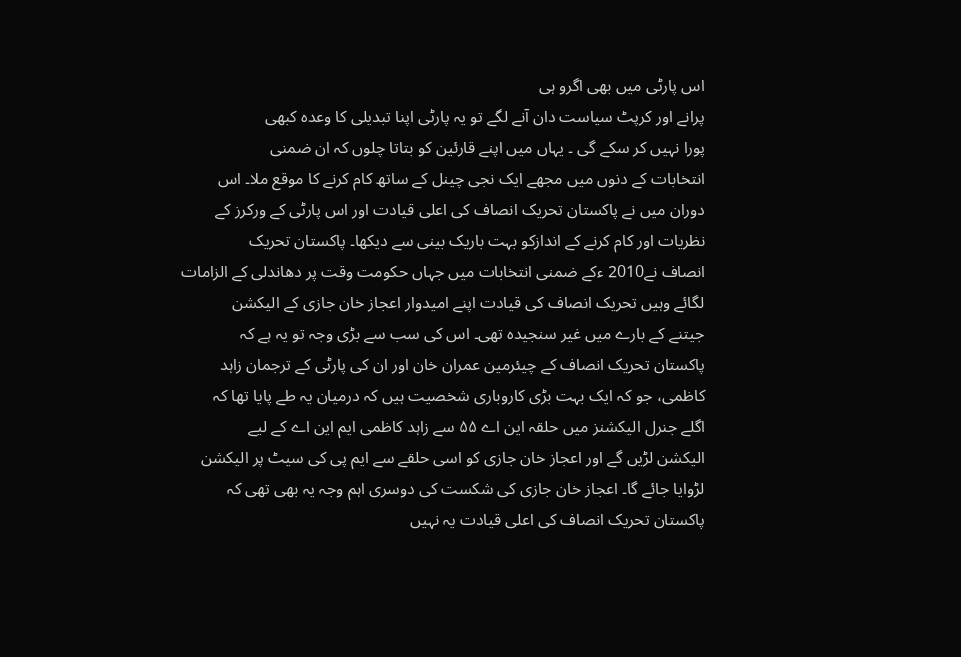اس پارٹی میں بھی اگرو ہی
پرانے اور کرپٹ سیاست دان آنے لگے تو یہ پارٹی اپنا تبدیلی کا وعدہ کبھی
پورا نہیں کر سکے گی ۔ یہاں میں اپنے قارئین کو بتاتا چلوں کہ ان ضمنی
انتخابات کے دنوں میں مجھے ایک نجی چینل کے ساتھ کام کرنے کا موقع ملا۔ اس
دوران میں نے پاکستان تحریک انصاف کی اعلی قیادت اور اس پارٹی کے ورکرز کے
نظریات اور کام کرنے کے اندازکو بہت باریک بینی سے دیکھا۔ پاکستان تحریک
انصاف نے2010 ءکے ضمنی انتخابات میں جہاں حکومت وقت پر دھاندلی کے الزامات
لگائے وہیں تحریک انصاف کی قیادت اپنے امیدوار اعجاز خان جازی کے الیکشن
جیتنے کے بارے میں غیر سنجیدہ تھی۔ اس کی سب سے بڑی وجہ تو یہ ہے کہ
پاکستان تحریک انصاف کے چیئرمین عمران خان اور ان کی پارٹی کے ترجمان زاہد
کاظمی، جو کہ ایک بہت بڑی کاروباری شخصیت ہیں کہ درمیان یہ طے پایا تھا کہ
اگلے جنرل الیکشنز میں حلقہ این اے ۵۵ سے زاہد کاظمی ایم این اے کے لیے
الیکشن لڑیں گے اور اعجاز خان جازی کو اسی حلقے سے ایم پی کی سیٹ پر الیکشن
لڑوایا جائے گا۔ اعجاز خان جازی کی شکست کی دوسری اہم وجہ یہ بھی تھی کہ
پاکستان تحریک انصاف کی اعلی قیادت یہ نہیں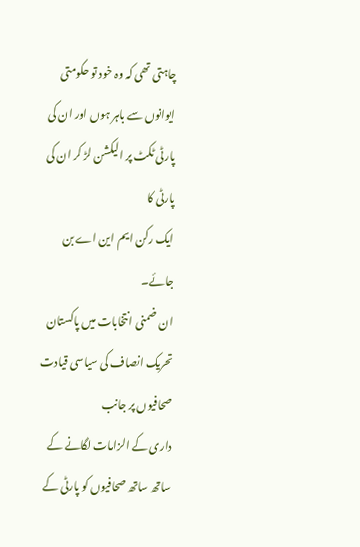چاہتی تھی کہ وہ خود تو حکومتی
ایوانوں سے باہر ہوں اور ان کی پارٹی ٹکٹ پر الیکشن لڑ کر ان کی پارٹی کا
ایک رکن ایم این اے بن جائے۔
ان ضمنی انتخابات میں پاکستان تحریک انصاف کی سیاسی قیادت صحافیوں پر جانب
داری کے الزامات لگانے کے ساتھ ساتھ صحافیوں کو پارٹی کے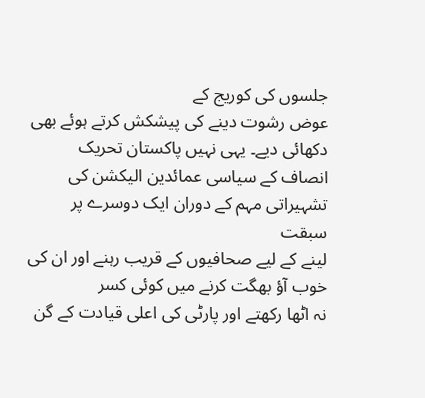جلسوں کی کوریج کے
عوض رشوت دینے کی پیشکش کرتے ہوئے بھی دکھائی دیے۔ یہی نہیں پاکستان تحریک
انصاف کے سیاسی عمائدین الیکشن کی تشہیراتی مہم کے دوران ایک دوسرے پر سبقت
لینے کے لیے صحافیوں کے قریب رہنے اور ان کی خوب آؤ بھگت کرنے میں کوئی کسر
نہ اٹھا رکھتے اور پارٹی کی اعلی قیادت کے گن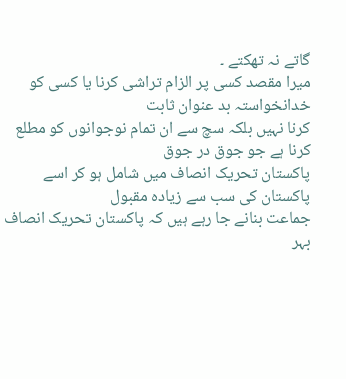گاتے نہ تھکتے ۔
میرا مقصد کسی پر الزام تراشی کرنا یا کسی کو خدانخواستہ بد عنوان ثابت
کرنا نہیں بلکہ سچ سے ان تمام نوجوانوں کو مطلع کرنا ہے جو جوق در جوق
پاکستان تحریک انصاف میں شامل ہو کر اسے پاکستان کی سب سے زیادہ مقبول
جماعت بنانے جا رہے ہیں کہ پاکستان تحریک انصاف بہر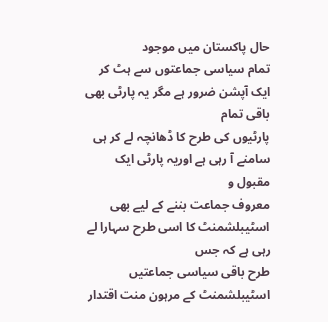حال پاکستان میں موجود
تمام سیاسی جماعتوں سے ہٹ کر ایک آپشن ضرور ہے مگر یہ پارٹی بھی باقی تمام
پارٹیوں کی طرح کا ڈھانچہ لے کر ہی سامنے آ رہی ہے اوریہ پارٹی ایک مقبول و
معروف جماعت بننے کے لیے بھی اسٹیبلشمنٹ کا اسی طرح سہارا لے رہی ہے کہ جس
طرح باقی سیاسی جماعتیں اسٹیبلشمنٹ کے مرہون منت اقتدار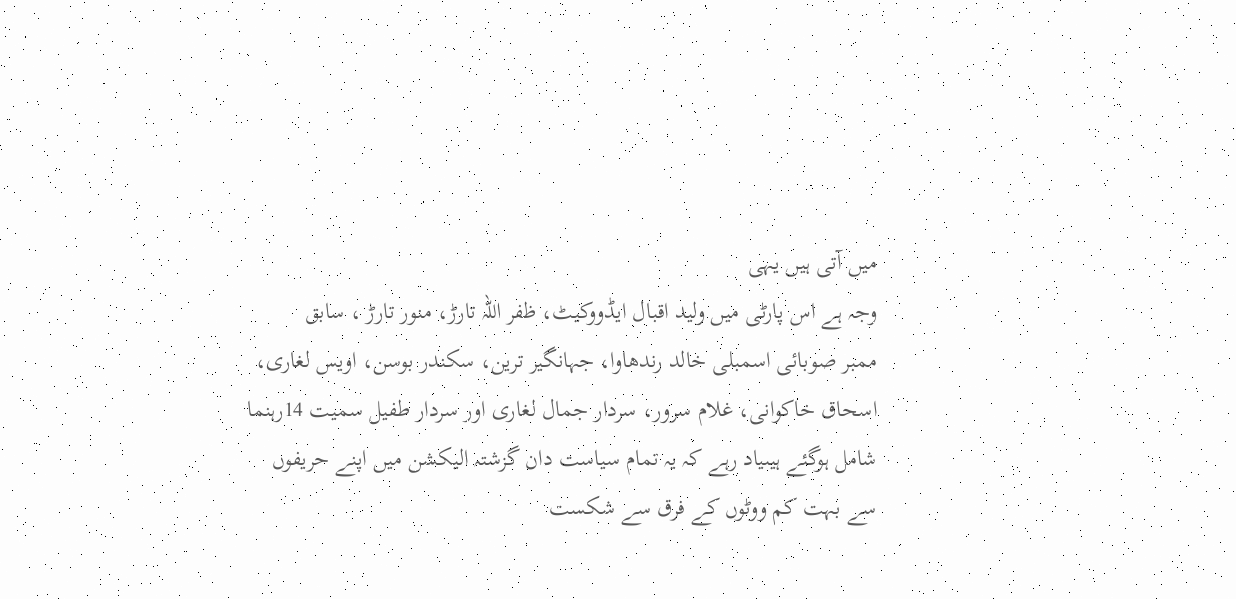میں آتی ہیں یہی
وجہ ہے اس پارٹی میں ولید اقبال ایڈووکیٹ، ظفر اللہ تارڑ، منور تارڑ ، سابق
ممبر صوبائی اسمبلی خالد رندھاوا، جہانگیر ترین، سکندر بوسن، اویس لغاری،
اسحاق خاکوانی، غلام سرور، سردار جمال لغاری اور سردار طفیل سمیت 14رہنما
شامل ہوگئے ہیںیاد رہے کہ یہ تمام سیاست دان گزشتہ الیکشن میں اپنے حریفوں
سے بہت کم ووٹوں کے فرق سے شکست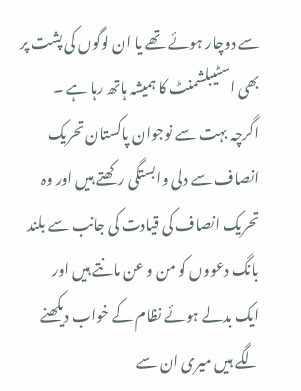سے دوچار ہوئے تھے یا ان لوگوں کی پشت پر
بھی اسٹیبلشمنٹ کا ہمیشہ ہاتھ رہا ہے ۔
اگرچہ بہت سے نوجوان پاکستان تحریک انصاف سے دلی وابستگی رکھتے ہیں اور وہ
تحریک انصاف کی قیادت کی جانب سے بلند بانگ دعووں کو من و عن مانتے ہیں اور
ایک بدلے ہوئے نظام کے خواب دیکھنے لگے ہیں میری ان سے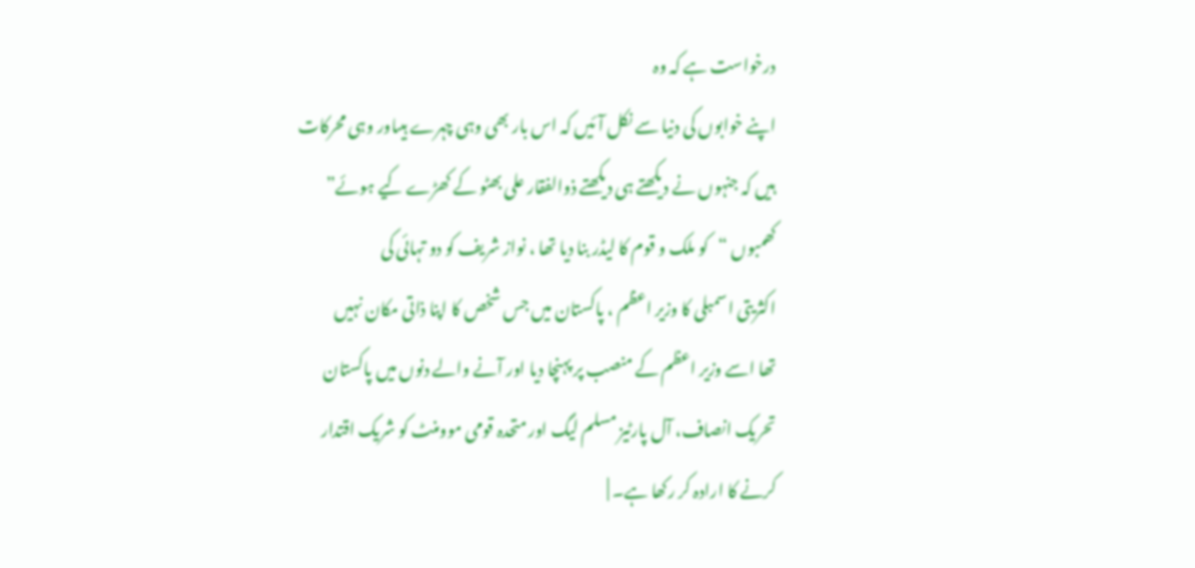درخواست ہے کہ وہ
اپنے خوابوں کی دنیا سے نکل آئیں کہ اس بار بھی وہی چہرے ہیںاور وہی محرکات
ہیں کہ جنہوں نے دیکھتے ہی دیکھتے ذوالفقار علی بھٹو کے کھڑے کیے ہوئے”
کھمبوں “کو ملک و قوم کا لیڈر بنا دیا تھا ، نواز شریف کو دو تہائی کی
اکثریتی اسمبلی کا وزیر اعظم ، پاکستان میں جس شخص کا اپنا ذاتی مکان نہیں
تھا اسے وزیر اعظم کے منصب پر پہنچا دیا اور آنے والے دنوں میں پاکستان
تحریک انصاف، آل پارٹیز مسلم لیگ اور متحدہ قومی موومنٹ کو شریک اقتدار
کرنے کا ارادہ کر رکھا ہے۔ |